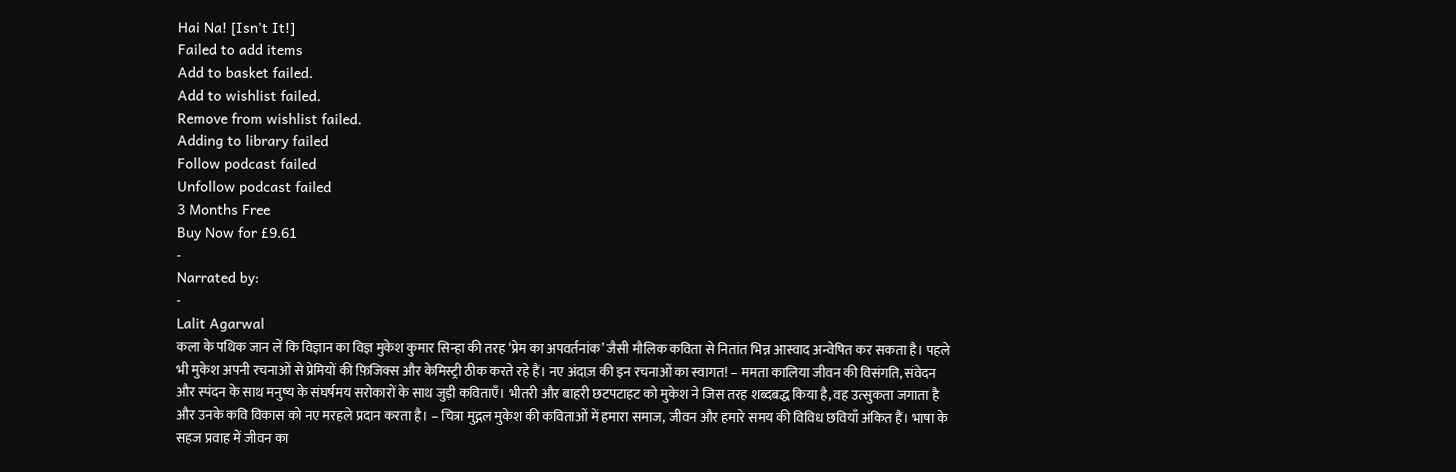Hai Na! [Isn't It!]
Failed to add items
Add to basket failed.
Add to wishlist failed.
Remove from wishlist failed.
Adding to library failed
Follow podcast failed
Unfollow podcast failed
3 Months Free
Buy Now for £9.61
-
Narrated by:
-
Lalit Agarwal
कला के पथिक जान लें कि विज्ञान का विज्ञ मुकेश कुमार सिन्हा की तरह ‘प्रेम का अपवर्तनांक’ जैसी मौलिक कविता से नितांत भिन्न आस्वाद अन्वेषित कर सकता है। पहले भी मुकेश अपनी रचनाओं से प्रेमियों की फ़िजिक्स और केमिस्ट्री ठीक करते रहे हैं। नए अंदाज़ की इन रचनाओं का स्वागत! – ममता कालिया जीवन की विसंगति, संवेदन और स्पंदन के साथ मनुष्य के संघर्षमय सरोकारों के साथ जुड़ी कविताएँ। भीतरी और बाहरी छटपटाहट को मुकेश ने जिस तरह शब्दबद्ध किया है, वह उत्सुकता जगाता है और उनके कवि विकास को नए मरहले प्रदान करता है। – चित्रा मुद्गल मुकेश की कविताओं में हमारा समाज, जीवन और हमारे समय की विविध छवियाँ अंकित हैं। भाषा के सहज प्रवाह में जीवन का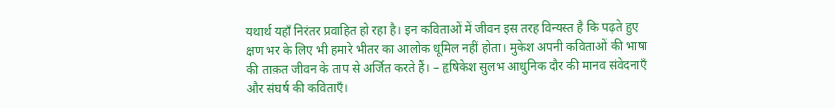यथार्थ यहाँ निरंतर प्रवाहित हो रहा है। इन कविताओं में जीवन इस तरह विन्यस्त है कि पढ़ते हुए क्षण भर के लिए भी हमारे भीतर का आलोक धूमिल नहीं होता। मुकेश अपनी कविताओं की भाषा की ताक़त जीवन के ताप से अर्जित करते हैं। – हृषिकेश सुलभ आधुनिक दौर की मानव संवेदनाएँ और संघर्ष की कविताएँ।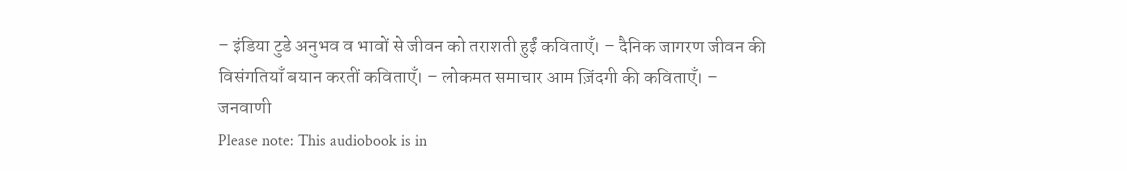– इंडिया टुडे अनुभव व भावों से जीवन को तराशती हुईं कविताएँ। – दैनिक जागरण जीवन की विसंगतियाँ बयान करतीं कविताएँ। – लोकमत समाचार आम ज़िंदगी की कविताएँ। – जनवाणी
Please note: This audiobook is in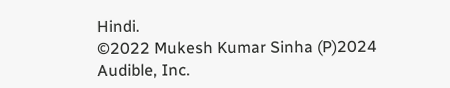Hindi.
©2022 Mukesh Kumar Sinha (P)2024 Audible, Inc.